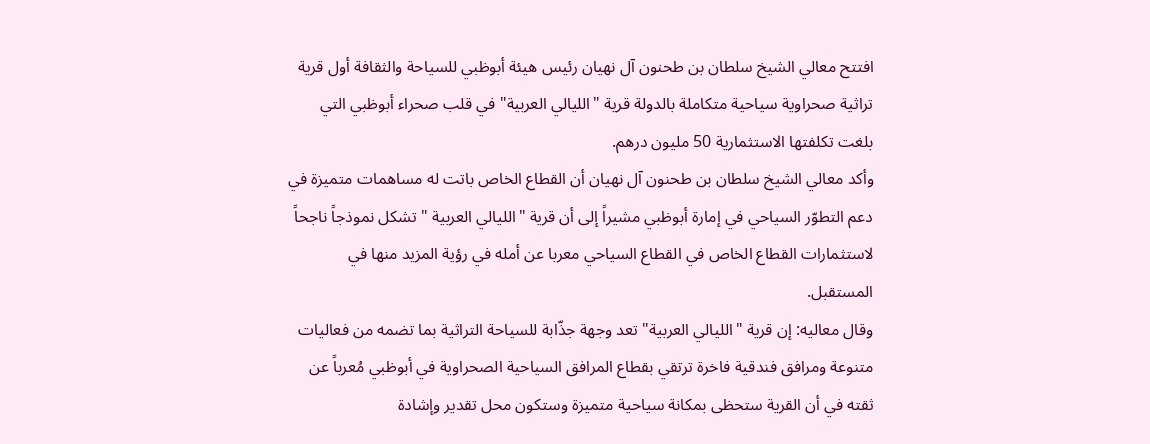افتتح معالي الشيخ سلطان بن طحنون آل نهيان رئيس هيئة أبوظبي للسياحة والثقافة أول قرية تراثية صحراوية سياحية متكاملة بالدولة قرية "الليالي العربية" في قلب صحراء أبوظبي التي بلغت تكلفتها الاستثمارية 50 مليون درهم.
وأكد معالي الشيخ سلطان بن طحنون آل نهيان أن القطاع الخاص باتت له مساهمات متميزة في دعم التطوّر السياحي في إمارة أبوظبي مشيراً إلى أن قرية "الليالي العربية " تشكل نموذجاً ناجحاً لاستثمارات القطاع الخاص في القطاع السياحي معربا عن أمله في رؤية المزيد منها في المستقبل.
وقال معاليه: إن قرية "الليالي العربية" تعد وجهة جذّابة للسياحة التراثية بما تضمه من فعاليات متنوعة ومرافق فندقية فاخرة ترتقي بقطاع المرافق السياحية الصحراوية في أبوظبي مُعرباً عن ثقته في أن القرية ستحظى بمكانة سياحية متميزة وستكون محل تقدير وإشادة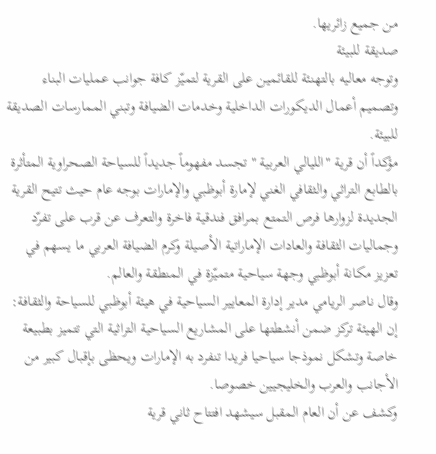من جميع زائريها.
صديقة للبيئة
وتوجه معاليه بالتهنئة للقائمين على القرية لتميّز كافة جوانب عمليات البناء وتصميم أعمال الديكورات الداخلية وخدمات الضيافة وتبني الممارسات الصديقة للبيئة.
مؤكداً أن قرية "الليالي العربية " تجسد مفهوماً جديداً للسياحة الصحراوية المتأثرة بالطابع التراثي والثقافي الغني لإمارة أبوظبي والإمارات بوجه عام حيث تتيح القرية الجديدة لزوارها فرص التمتع بمرافق فندقية فاخرة والتعرف عن قرب على تفرّد وجماليات الثقافة والعادات الإماراتية الأصيلة وكرم الضيافة العربي ما يسهم في تعزيز مكانة أبوظبي وجهة سياحية متميّزة في المنطقة والعالم.
وقال ناصر الريامي مدير إدارة المعايير السياحية في هيئة أبوظبي للسياحة والثقافة: إن الهيئة تركز ضمن أنشطتها على المشاريع السياحية التراثية التي تتميز بطبيعة خاصة وتشكل نموذجا سياحيا فريدا تنفرد به الإمارات ويحظى بإقبال كبير من الأجانب والعرب والخليجيين خصوصا.
وكشف عن أن العام المقبل سيشهد افتتاح ثاني قرية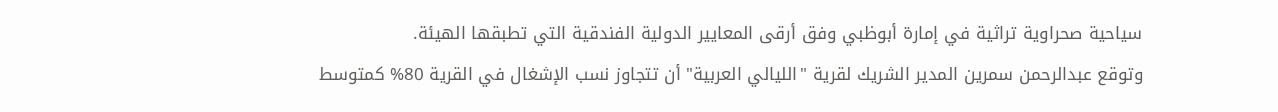سياحية صحراوية تراثية في إمارة أبوظبي وفق أرقى المعايير الدولية الفندقية التي تطبقها الهيئة.
وتوقع عبدالرحمن سمرين المدير الشريك لقرية "الليالي العربية" أن تتجاوز نسب الإشغال في القرية 80% كمتوسط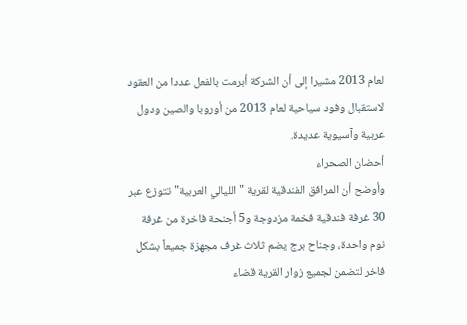لعام 2013 مشيرا إلى أن الشركة أبرمت بالفعل عددا من العقود لاستقبال وفود سياحية لعام 2013 من أوروبا والصين ودول عربية وآسيوية عديدة.
أحضان الصحراء
وأوضح أن المرافق الفندقية لقرية "الليالي العربية" تتوزع عبر 30 غرفة فندقية فخمة مزدوجة و5 أجنحة فاخرة من غرفة نوم واحدة، وجناح برج يضم ثلاث غرف مجهزة جميعاً بشكل فاخر لتضمن لجميع زوار القرية قضاء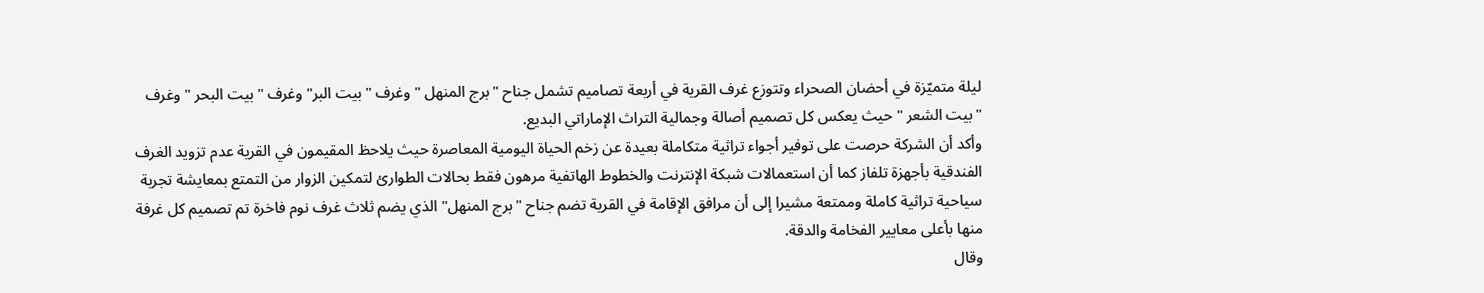ليلة متميّزة في أحضان الصحراء وتتوزع غرف القرية في أربعة تصاميم تشمل جناح "برج المنهل " وغرف "بيت البر" وغرف "بيت البحر " وغرف "بيت الشعر " حيث يعكس كل تصميم أصالة وجمالية التراث الإماراتي البديع.
وأكد أن الشركة حرصت على توفير أجواء تراثية متكاملة بعيدة عن زخم الحياة اليومية المعاصرة حيث يلاحظ المقيمون في القرية عدم تزويد الغرف الفندقية بأجهزة تلفاز كما أن استعمالات شبكة الإنترنت والخطوط الهاتفية مرهون فقط بحالات الطوارئ لتمكين الزوار من التمتع بمعايشة تجربة سياحية تراثية كاملة وممتعة مشيرا إلى أن مرافق الإقامة في القرية تضم جناح "برج المنهل" الذي يضم ثلاث غرف نوم فاخرة تم تصميم كل غرفة منها بأعلى معايير الفخامة والدقة.
وقال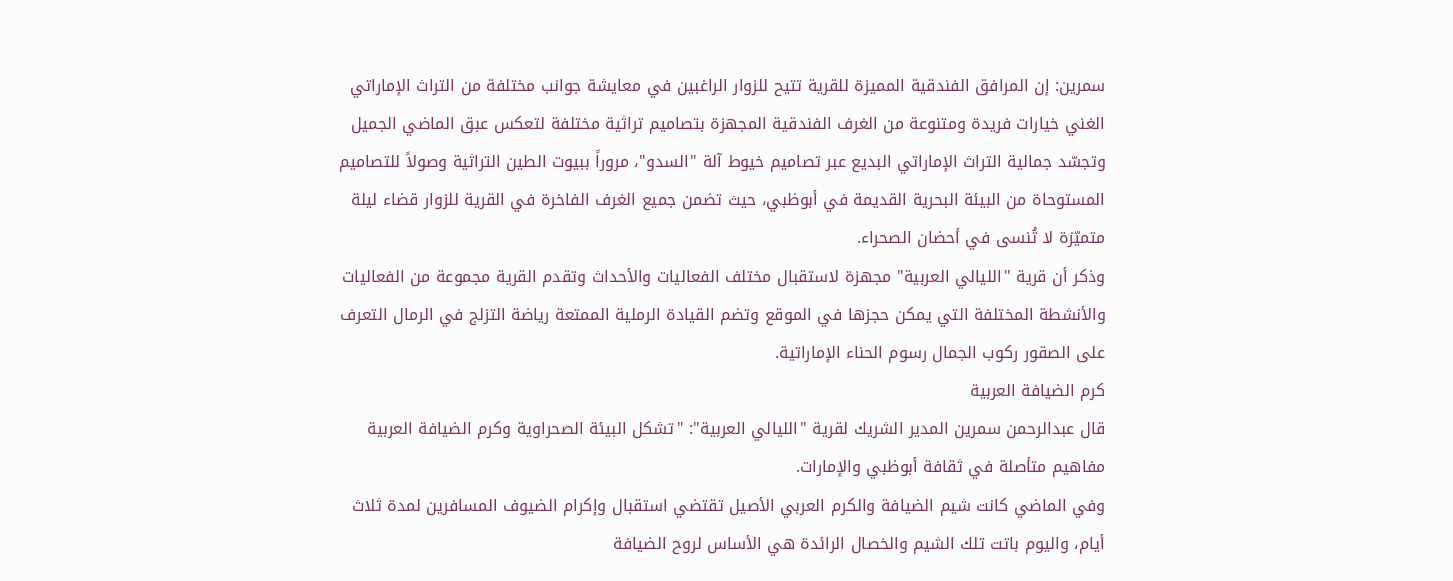سمرين: إن المرافق الفندقية المميزة للقرية تتيح للزوار الراغبين في معايشة جوانب مختلفة من التراث الإماراتي الغني خيارات فريدة ومتنوعة من الغرف الفندقية المجهزة بتصاميم تراثية مختلفة لتعكس عبق الماضي الجميل وتجسّد جمالية التراث الإماراتي البديع عبر تصاميم خيوط آلة "السدو"، مروراً ببيوت الطين التراثية وصولاً للتصاميم المستوحاة من البيئة البحرية القديمة في أبوظبي، حيث تضمن جميع الغرف الفاخرة في القرية للزوار قضاء ليلة متميّزة لا تُنسى في أحضان الصحراء.
وذكر أن قرية "الليالي العربية" مجهزة لاستقبال مختلف الفعاليات والأحداث وتقدم القرية مجموعة من الفعاليات والأنشطة المختلفة التي يمكن حجزها في الموقع وتضم القيادة الرملية الممتعة رياضة التزلج في الرمال التعرف على الصقور ركوب الجمال رسوم الحناء الإماراتية.
كرم الضيافة العربية
قال عبدالرحمن سمرين المدير الشريك لقرية "الليالي العربية": "تشكل البيئة الصحراوية وكرم الضيافة العربية مفاهيم متأصلة في ثقافة أبوظبي والإمارات.
وفي الماضي كانت شيم الضيافة والكرم العربي الأصيل تقتضي استقبال وإكرام الضيوف المسافرين لمدة ثلاث أيام، واليوم باتت تلك الشيم والخصال الرائدة هي الأساس لروح الضيافة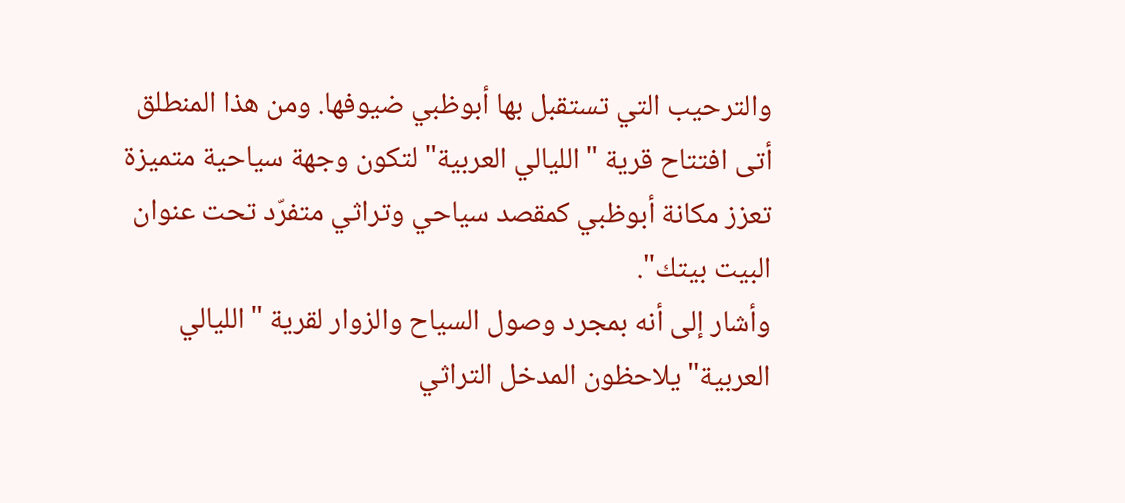والترحيب التي تستقبل بها أبوظبي ضيوفها. ومن هذا المنطلق أتى افتتاح قرية "الليالي العربية" لتكون وجهة سياحية متميزة تعزز مكانة أبوظبي كمقصد سياحي وتراثي متفرّد تحت عنوان البيت بيتك".
وأشار إلى أنه بمجرد وصول السياح والزوار لقرية "الليالي العربية" يلاحظون المدخل التراثي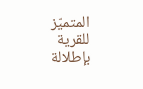المتميّز للقرية بإطلالة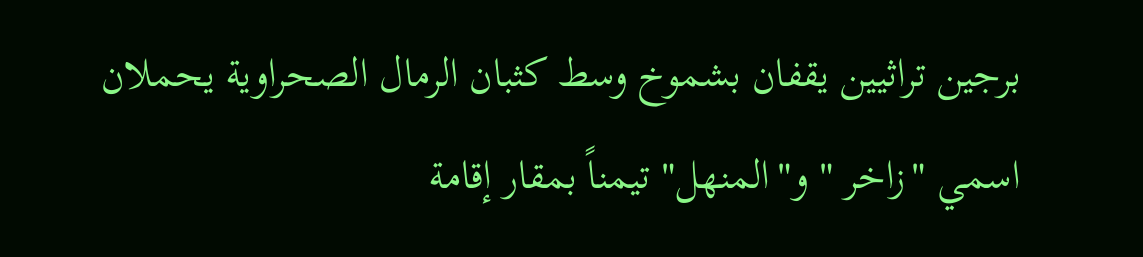برجين تراثيين يقفان بشموخ وسط كثبان الرمال الصحراوية يحملان اسمي "زاخر " و"المنهل" تيمناً بمقار إقامة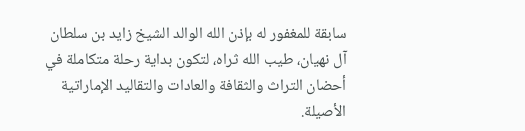سابقة للمغفور له بإذن الله الوالد الشيخ زايد بن سلطان آل نهيان، طيب الله ثراه، لتكون بداية رحلة متكاملة في أحضان التراث والثقافة والعادات والتقاليد الإماراتية الأصيلة.